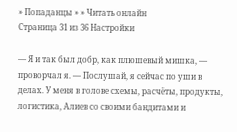» Попаданцы » » Читать онлайн
Страница 31 из 36 Настройки

— Я и так был добр, как плюшевый мишка, — проворчал я. — Послушай, я сейчас по уши в делах. У меня в голове схемы, расчёты, продукты, логистика, Алиев со своими бандитами и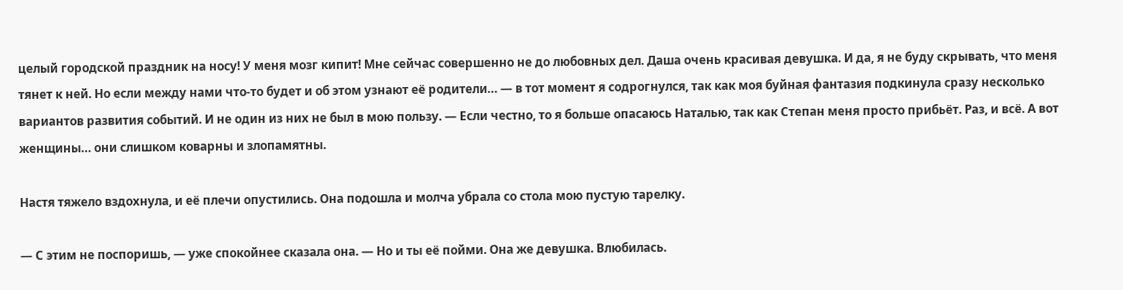целый городской праздник на носу! У меня мозг кипит! Мне сейчас совершенно не до любовных дел. Даша очень красивая девушка. И да, я не буду скрывать, что меня тянет к ней. Но если между нами что-то будет и об этом узнают её родители… — в тот момент я содрогнулся, так как моя буйная фантазия подкинула сразу несколько вариантов развития событий. И не один из них не был в мою пользу. — Если честно, то я больше опасаюсь Наталью, так как Степан меня просто прибьёт. Раз, и всё. А вот женщины… они слишком коварны и злопамятны.

Настя тяжело вздохнула, и её плечи опустились. Она подошла и молча убрала со стола мою пустую тарелку.

— С этим не поспоришь, — уже спокойнее сказала она. — Но и ты её пойми. Она же девушка. Влюбилась.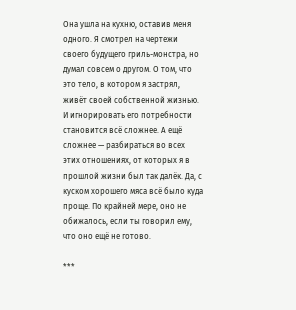Она ушла на кухню, оставив меня одного. Я смотрел на чертежи своего будущего гриль-монстра, но думал совсем о другом. О том, что это тело, в котором я застрял, живёт своей собственной жизнью. И игнорировать его потребности становится всё сложнее. А ещё сложнее — разбираться во всех этих отношениях, от которых я в прошлой жизни был так далёк. Да, с куском хорошего мяса всё было куда проще. По крайней мере, оно не обижалось, если ты говорил ему, что оно ещё не готово.

***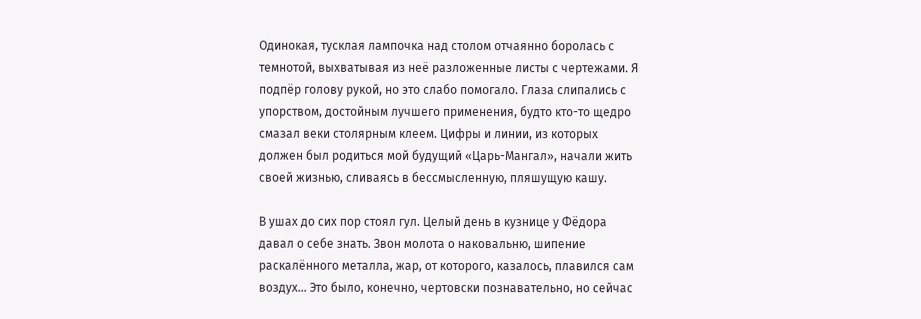Одинокая, тусклая лампочка над столом отчаянно боролась с темнотой, выхватывая из неё разложенные листы с чертежами. Я подпёр голову рукой, но это слабо помогало. Глаза слипались с упорством, достойным лучшего применения, будто кто-то щедро смазал веки столярным клеем. Цифры и линии, из которых должен был родиться мой будущий «Царь-Мангал», начали жить своей жизнью, сливаясь в бессмысленную, пляшущую кашу.

В ушах до сих пор стоял гул. Целый день в кузнице у Фёдора давал о себе знать. Звон молота о наковальню, шипение раскалённого металла, жар, от которого, казалось, плавился сам воздух… Это было, конечно, чертовски познавательно, но сейчас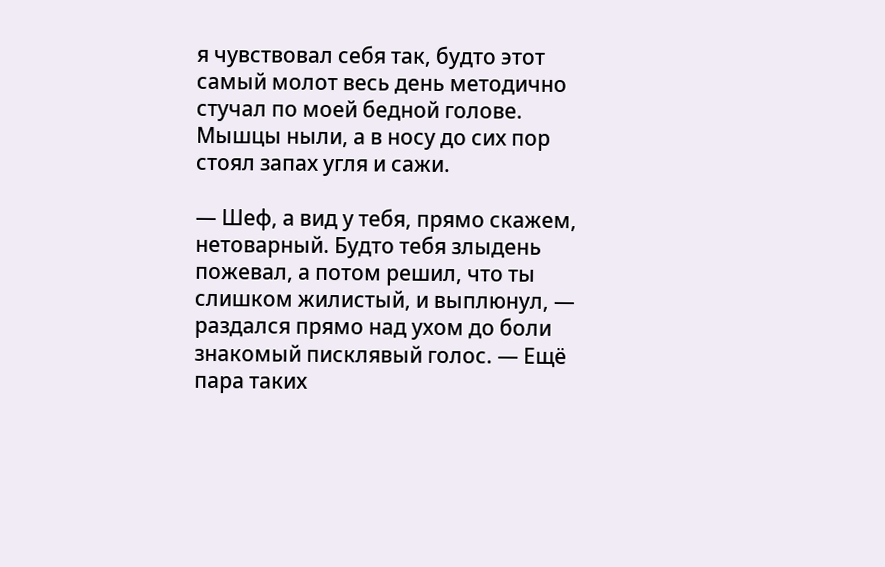я чувствовал себя так, будто этот самый молот весь день методично стучал по моей бедной голове. Мышцы ныли, а в носу до сих пор стоял запах угля и сажи.

— Шеф, а вид у тебя, прямо скажем, нетоварный. Будто тебя злыдень пожевал, а потом решил, что ты слишком жилистый, и выплюнул, — раздался прямо над ухом до боли знакомый писклявый голос. — Ещё пара таких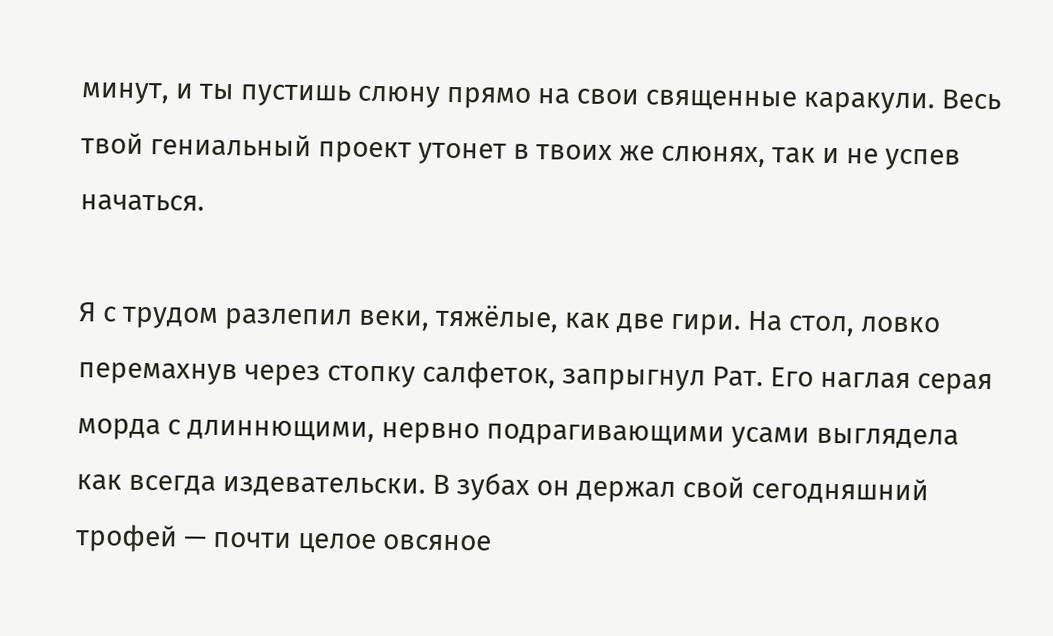минут, и ты пустишь слюну прямо на свои священные каракули. Весь твой гениальный проект утонет в твоих же слюнях, так и не успев начаться.

Я с трудом разлепил веки, тяжёлые, как две гири. На стол, ловко перемахнув через стопку салфеток, запрыгнул Рат. Его наглая серая морда с длиннющими, нервно подрагивающими усами выглядела как всегда издевательски. В зубах он держал свой сегодняшний трофей — почти целое овсяное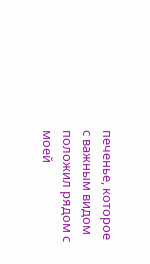печенье, которое с важным видом положил рядом с моей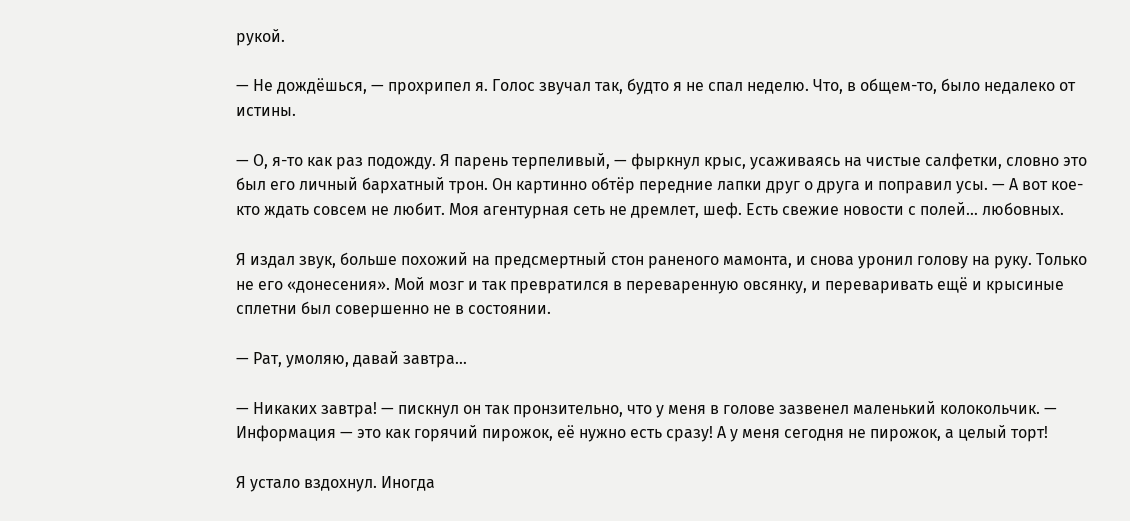рукой.

— Не дождёшься, — прохрипел я. Голос звучал так, будто я не спал неделю. Что, в общем-то, было недалеко от истины.

— О, я-то как раз подожду. Я парень терпеливый, — фыркнул крыс, усаживаясь на чистые салфетки, словно это был его личный бархатный трон. Он картинно обтёр передние лапки друг о друга и поправил усы. — А вот кое-кто ждать совсем не любит. Моя агентурная сеть не дремлет, шеф. Есть свежие новости с полей… любовных.

Я издал звук, больше похожий на предсмертный стон раненого мамонта, и снова уронил голову на руку. Только не его «донесения». Мой мозг и так превратился в переваренную овсянку, и переваривать ещё и крысиные сплетни был совершенно не в состоянии.

— Рат, умоляю, давай завтра…

— Никаких завтра! — пискнул он так пронзительно, что у меня в голове зазвенел маленький колокольчик. — Информация — это как горячий пирожок, её нужно есть сразу! А у меня сегодня не пирожок, а целый торт!

Я устало вздохнул. Иногда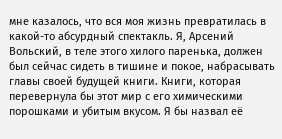мне казалось, что вся моя жизнь превратилась в какой-то абсурдный спектакль. Я, Арсений Вольский, в теле этого хилого паренька, должен был сейчас сидеть в тишине и покое, набрасывать главы своей будущей книги. Книги, которая перевернула бы этот мир с его химическими порошками и убитым вкусом. Я бы назвал её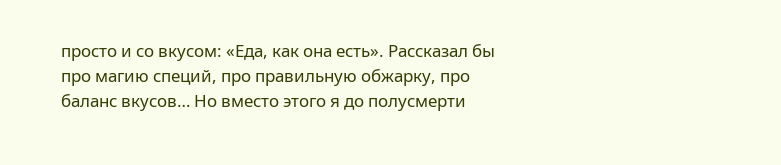просто и со вкусом: «Еда, как она есть». Рассказал бы про магию специй, про правильную обжарку, про баланс вкусов… Но вместо этого я до полусмерти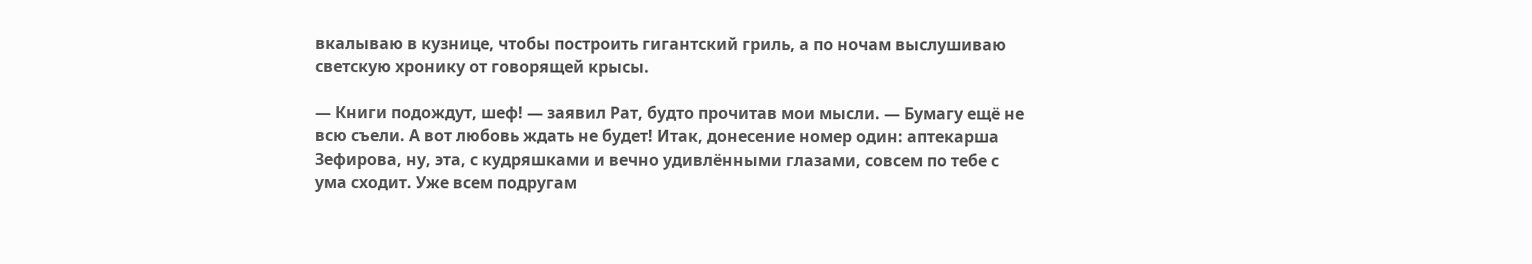вкалываю в кузнице, чтобы построить гигантский гриль, а по ночам выслушиваю светскую хронику от говорящей крысы.

— Книги подождут, шеф! — заявил Рат, будто прочитав мои мысли. — Бумагу ещё не всю съели. А вот любовь ждать не будет! Итак, донесение номер один: аптекарша Зефирова, ну, эта, с кудряшками и вечно удивлёнными глазами, совсем по тебе с ума сходит. Уже всем подругам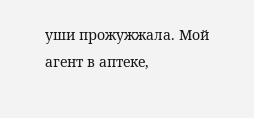уши прожужжала. Мой агент в аптеке,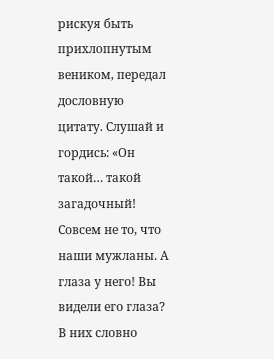рискуя быть прихлопнутым веником, передал дословную цитату. Слушай и гордись: «Он такой… такой загадочный! Совсем не то, что наши мужланы. А глаза у него! Вы видели его глаза? В них словно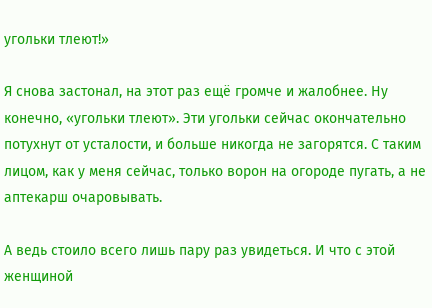угольки тлеют!»

Я снова застонал, на этот раз ещё громче и жалобнее. Ну конечно, «угольки тлеют». Эти угольки сейчас окончательно потухнут от усталости, и больше никогда не загорятся. С таким лицом, как у меня сейчас, только ворон на огороде пугать, а не аптекарш очаровывать.

А ведь стоило всего лишь пару раз увидеться. И что с этой женщиной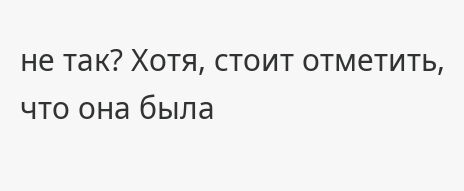не так? Хотя, стоит отметить, что она была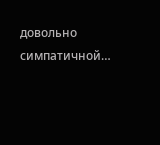довольно симпатичной…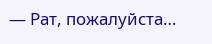— Рат, пожалуйста…